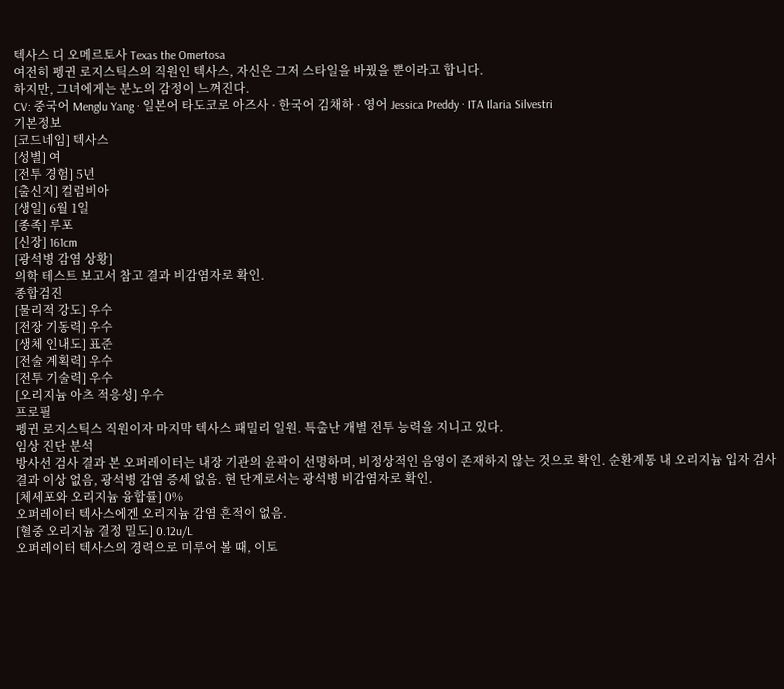텍사스 디 오메르토사 Texas the Omertosa
여전히 펭귄 로지스틱스의 직원인 텍사스, 자신은 그저 스타일을 바꿨을 뿐이라고 합니다.
하지만, 그녀에게는 분노의 감정이 느껴진다.
CV: 중국어 Menglu Yang · 일본어 타도코로 아즈사 · 한국어 김채하 · 영어 Jessica Preddy · ITA Ilaria Silvestri
기본정보
[코드네임] 텍사스
[성별] 여
[전투 경험] 5년
[출신지] 컬럼비아
[생일] 6월 1일
[종족] 루포
[신장] 161cm
[광석병 감염 상황]
의학 테스트 보고서 참고 결과 비감염자로 확인.
종합검진
[물리적 강도] 우수
[전장 기동력] 우수
[생체 인내도] 표준
[전술 계획력] 우수
[전투 기술력] 우수
[오리지늄 아츠 적응성] 우수
프로필
펭귄 로지스틱스 직원이자 마지막 텍사스 패밀리 일원. 특출난 개별 전투 능력을 지니고 있다.
임상 진단 분석
방사선 검사 결과 본 오퍼레이터는 내장 기관의 윤곽이 선명하며, 비정상적인 음영이 존재하지 않는 것으로 확인. 순환계통 내 오리지늄 입자 검사 결과 이상 없음, 광석병 감염 증세 없음. 현 단계로서는 광석병 비감염자로 확인.
[체세포와 오리지늄 융합률] 0%
오퍼레이터 텍사스에겐 오리지늄 감염 흔적이 없음.
[혈중 오리지늄 결정 밀도] 0.12u/L
오퍼레이터 텍사스의 경력으로 미루어 볼 때, 이토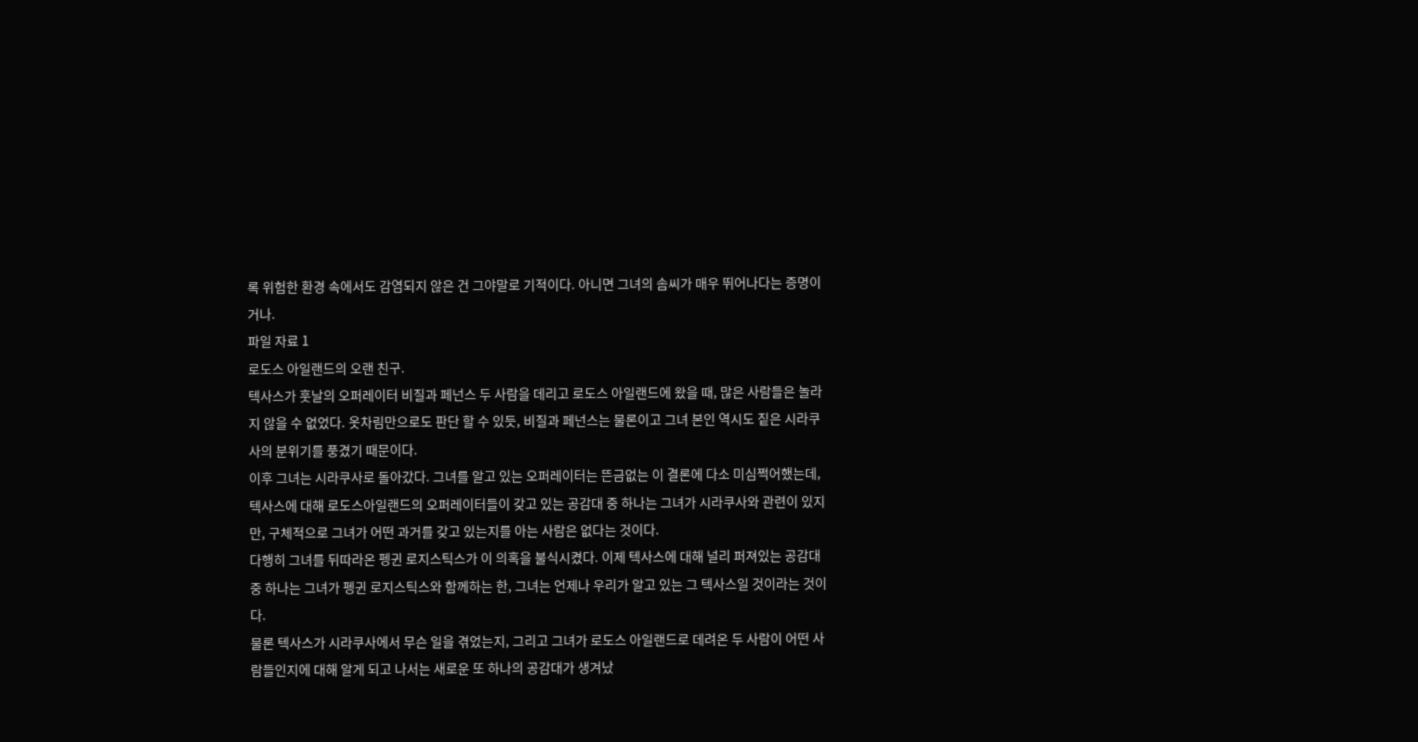록 위험한 환경 속에서도 감염되지 않은 건 그야말로 기적이다. 아니면 그녀의 솜씨가 매우 뛰어나다는 증명이거나.
파일 자료 1
로도스 아일랜드의 오랜 친구.
텍사스가 훗날의 오퍼레이터 비질과 페넌스 두 사람을 데리고 로도스 아일랜드에 왔을 때, 많은 사람들은 놀라지 않을 수 없었다. 옷차림만으로도 판단 할 수 있듯, 비질과 페넌스는 물론이고 그녀 본인 역시도 짙은 시라쿠사의 분위기를 풍겼기 때문이다.
이후 그녀는 시라쿠사로 돌아갔다. 그녀를 알고 있는 오퍼레이터는 뜬금없는 이 결론에 다소 미심쩍어했는데, 텍사스에 대해 로도스아일랜드의 오퍼레이터들이 갖고 있는 공감대 중 하나는 그녀가 시라쿠사와 관련이 있지만, 구체적으로 그녀가 어떤 과거를 갖고 있는지를 아는 사람은 없다는 것이다.
다행히 그녀를 뒤따라온 펭귄 로지스틱스가 이 의혹을 불식시켰다. 이제 텍사스에 대해 널리 퍼져있는 공감대 중 하나는 그녀가 펭귄 로지스틱스와 함께하는 한, 그녀는 언제나 우리가 알고 있는 그 텍사스일 것이라는 것이다.
물론 텍사스가 시라쿠사에서 무슨 일을 겪었는지, 그리고 그녀가 로도스 아일랜드로 데려온 두 사람이 어떤 사람들인지에 대해 알게 되고 나서는 새로운 또 하나의 공감대가 생겨났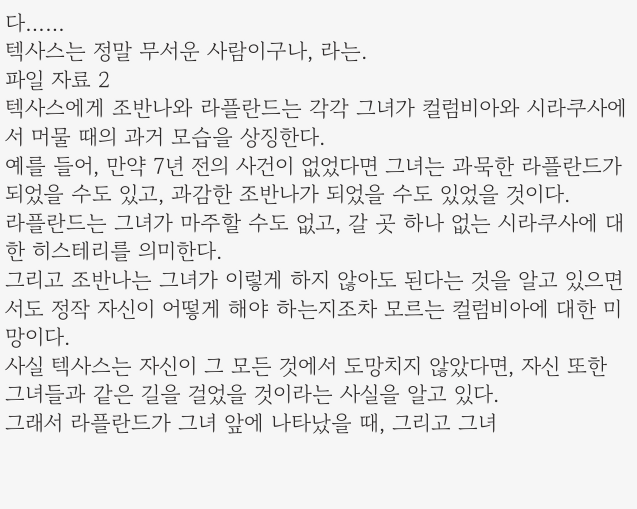다……
텍사스는 정말 무서운 사람이구나, 라는.
파일 자료 2
텍사스에게 조반나와 라플란드는 각각 그녀가 컬럼비아와 시라쿠사에서 머물 때의 과거 모습을 상징한다.
예를 들어, 만약 7년 전의 사건이 없었다면 그녀는 과묵한 라플란드가 되었을 수도 있고, 과감한 조반나가 되었을 수도 있었을 것이다.
라플란드는 그녀가 마주할 수도 없고, 갈 곳 하나 없는 시라쿠사에 대한 히스테리를 의미한다.
그리고 조반나는 그녀가 이렇게 하지 않아도 된다는 것을 알고 있으면서도 정작 자신이 어떻게 해야 하는지조차 모르는 컬럼비아에 대한 미망이다.
사실 텍사스는 자신이 그 모든 것에서 도망치지 않았다면, 자신 또한 그녀들과 같은 길을 걸었을 것이라는 사실을 알고 있다.
그래서 라플란드가 그녀 앞에 나타났을 때, 그리고 그녀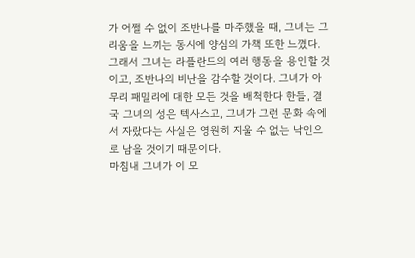가 어쩔 수 없이 조반나를 마주했을 때, 그녀는 그리움을 느끼는 동시에 양심의 가책 또한 느꼈다.
그래서 그녀는 라플란드의 여러 행동을 용인할 것이고, 조반나의 비난을 감수할 것이다. 그녀가 아무리 패밀리에 대한 모든 것을 배척한다 한들, 결국 그녀의 성은 텍사스고, 그녀가 그런 문화 속에서 자랐다는 사실은 영원히 지울 수 없는 낙인으로 남을 것이기 때문이다.
마침내 그녀가 이 모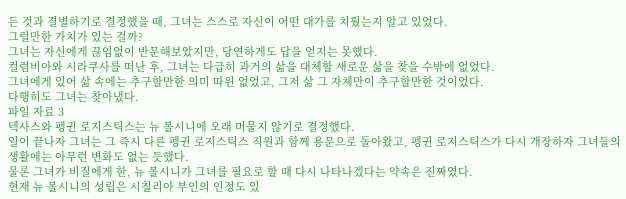든 것과 결별하기로 결정했을 때, 그녀는 스스로 자신이 어떤 대가를 치뤘는지 알고 있었다.
그럴만한 가치가 있는 걸까?
그녀는 자신에게 끊임없이 반문해보았지만, 당연하게도 답을 얻지는 못했다.
컬럼비아와 시라쿠사를 떠난 후, 그녀는 다급히 과거의 삶을 대체할 새로운 삶을 찾을 수밖에 없었다.
그녀에게 있어 삶 속에는 추구할만한 의미 따윈 없었고, 그저 삶 그 자체만이 추구할만한 것이었다.
다행히도 그녀는 찾아냈다.
파일 자료 3
텍사스와 펭귄 로지스틱스는 뉴 볼시니에 오래 머물지 않기로 결정했다.
일이 끝나자 그녀는 그 즉시 다른 펭귄 로지스틱스 직원과 함께 용문으로 돌아왔고, 펭귄 로지스틱스가 다시 개장하자 그녀들의 생활에는 아무런 변화도 없는 듯했다.
물론 그녀가 비질에게 한, 뉴 볼시니가 그녀를 필요로 할 때 다시 나타나겠다는 약속은 진짜였다.
현재 뉴 볼시니의 성립은 시칠리아 부인의 인정도 있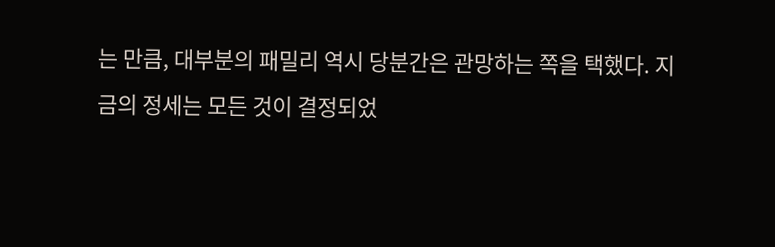는 만큼, 대부분의 패밀리 역시 당분간은 관망하는 쪽을 택했다. 지금의 정세는 모든 것이 결정되었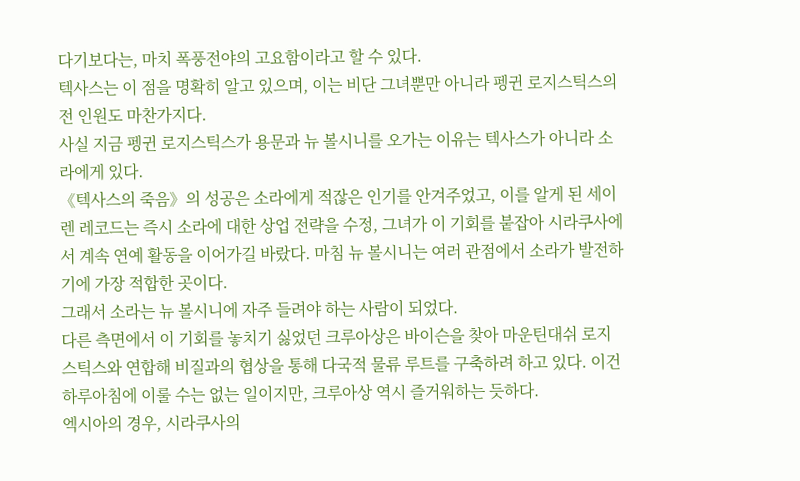다기보다는, 마치 폭풍전야의 고요함이라고 할 수 있다.
텍사스는 이 점을 명확히 알고 있으며, 이는 비단 그녀뿐만 아니라 펭귄 로지스틱스의 전 인원도 마찬가지다.
사실 지금 펭귄 로지스틱스가 용문과 뉴 볼시니를 오가는 이유는 텍사스가 아니라 소라에게 있다.
《텍사스의 죽음》의 성공은 소라에게 적잖은 인기를 안겨주었고, 이를 알게 된 세이렌 레코드는 즉시 소라에 대한 상업 전략을 수정, 그녀가 이 기회를 붙잡아 시라쿠사에서 계속 연예 활동을 이어가길 바랐다. 마침 뉴 볼시니는 여러 관점에서 소라가 발전하기에 가장 적합한 곳이다.
그래서 소라는 뉴 볼시니에 자주 들려야 하는 사람이 되었다.
다른 측면에서 이 기회를 놓치기 싫었던 크루아상은 바이슨을 찾아 마운틴대쉬 로지스틱스와 연합해 비질과의 협상을 통해 다국적 물류 루트를 구축하려 하고 있다. 이건 하루아침에 이룰 수는 없는 일이지만, 크루아상 역시 즐거워하는 듯하다.
엑시아의 경우, 시라쿠사의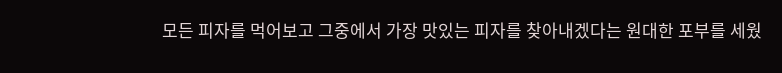모든 피자를 먹어보고 그중에서 가장 맛있는 피자를 찾아내겠다는 원대한 포부를 세웠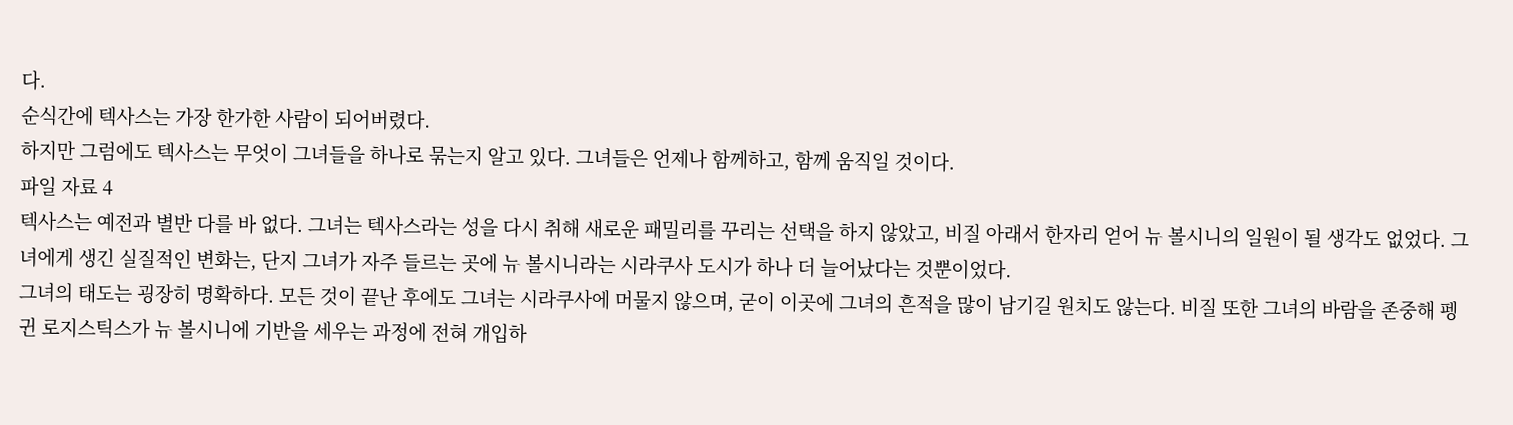다.
순식간에 텍사스는 가장 한가한 사람이 되어버렸다.
하지만 그럼에도 텍사스는 무엇이 그녀들을 하나로 묶는지 알고 있다. 그녀들은 언제나 함께하고, 함께 움직일 것이다.
파일 자료 4
텍사스는 예전과 별반 다를 바 없다. 그녀는 텍사스라는 성을 다시 취해 새로운 패밀리를 꾸리는 선택을 하지 않았고, 비질 아래서 한자리 얻어 뉴 볼시니의 일원이 될 생각도 없었다. 그녀에게 생긴 실질적인 변화는, 단지 그녀가 자주 들르는 곳에 뉴 볼시니라는 시라쿠사 도시가 하나 더 늘어났다는 것뿐이었다.
그녀의 태도는 굉장히 명확하다. 모든 것이 끝난 후에도 그녀는 시라쿠사에 머물지 않으며, 굳이 이곳에 그녀의 흔적을 많이 남기길 원치도 않는다. 비질 또한 그녀의 바람을 존중해 펭귄 로지스틱스가 뉴 볼시니에 기반을 세우는 과정에 전혀 개입하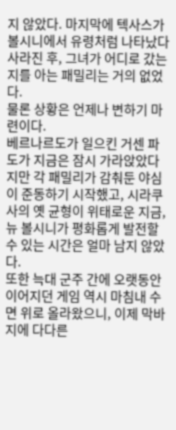지 않았다. 마지막에 텍사스가 볼시니에서 유령처럼 나타났다 사라진 후, 그녀가 어디로 갔는지를 아는 패밀리는 거의 없었다.
물론 상황은 언제나 변하기 마련이다.
베르나르도가 일으킨 거센 파도가 지금은 잠시 가라앉았다지만 각 패밀리가 감춰둔 야심이 준동하기 시작했고, 시라쿠사의 옛 균형이 위태로운 지금, 뉴 볼시니가 평화롭게 발전할 수 있는 시간은 얼마 남지 않았다.
또한 늑대 군주 간에 오랫동안 이어지던 게임 역시 마침내 수면 위로 올라왔으니, 이제 막바지에 다다른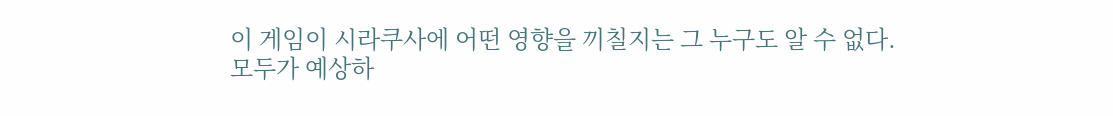이 게임이 시라쿠사에 어떤 영향을 끼칠지는 그 누구도 알 수 없다.
모두가 예상하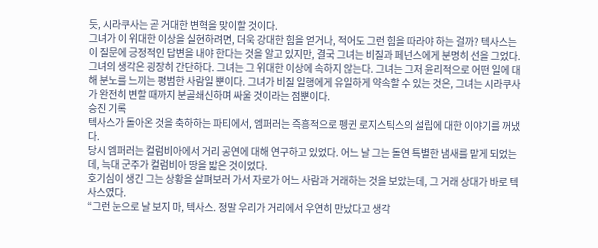듯, 시라쿠사는 곧 거대한 변혁을 맞이할 것이다.
그녀가 이 위대한 이상을 실현하려면, 더욱 강대한 힘을 얻거나, 적어도 그런 힘을 따라야 하는 걸까? 텍사스는 이 질문에 긍정적인 답변을 내야 한다는 것을 알고 있지만, 결국 그녀는 비질과 페넌스에게 분명히 선을 그었다.
그녀의 생각은 굉장히 간단하다. 그녀는 그 위대한 이상에 속하지 않는다. 그녀는 그저 윤리적으로 어떤 일에 대해 분노를 느끼는 평범한 사람일 뿐이다. 그녀가 비질 일행에게 유일하게 약속할 수 있는 것은, 그녀는 시라쿠사가 완전히 변할 때까지 분골쇄신하며 싸울 것이라는 점뿐이다.
승진 기록
텍사스가 돌아온 것을 축하하는 파티에서, 엠퍼러는 즉흥적으로 펭귄 로지스틱스의 설립에 대한 이야기를 꺼냈다.
당시 엠퍼러는 컬럼비아에서 거리 공연에 대해 연구하고 있었다. 어느 날 그는 돌연 특별한 냄새를 맡게 되었는데, 늑대 군주가 컬럼비아 땅을 밟은 것이었다.
호기심이 생긴 그는 상황을 살펴보러 가서 자로가 어느 사람과 거래하는 것을 보았는데, 그 거래 상대가 바로 텍사스였다.
“그런 눈으로 날 보지 마, 텍사스. 정말 우리가 거리에서 우연히 만났다고 생각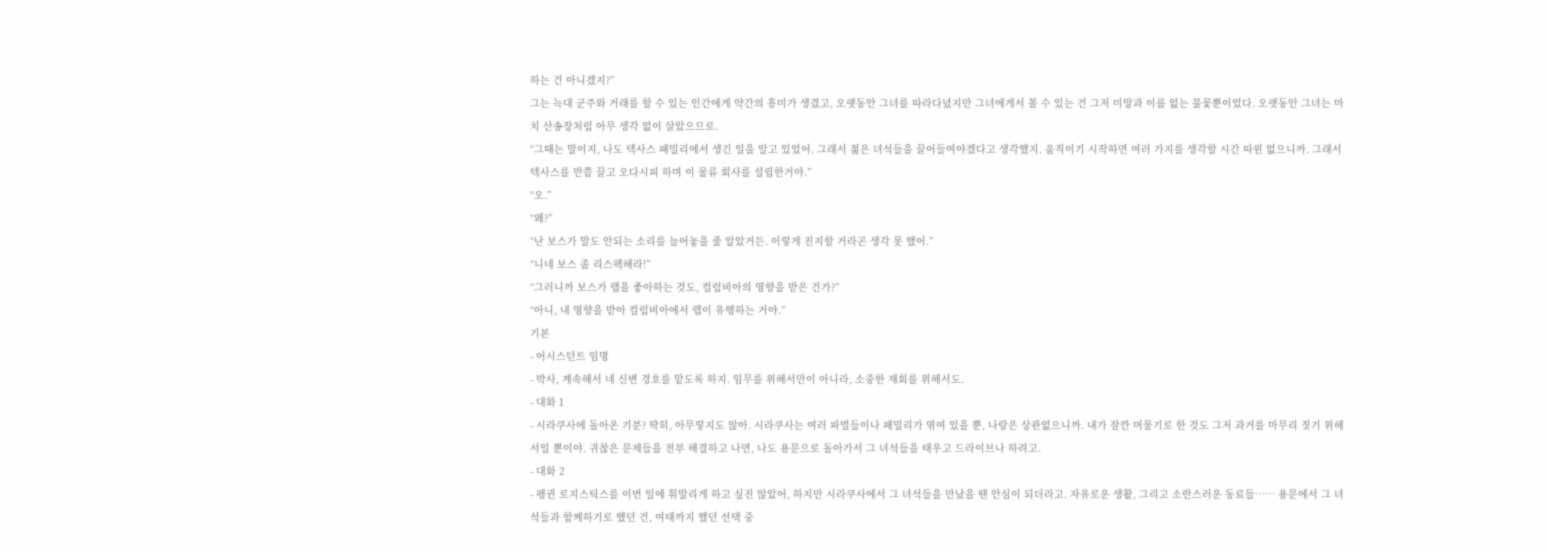하는 건 아니겠지?”
그는 늑대 군주와 거래를 할 수 있는 인간에게 약간의 흥미가 생겼고, 오랫동안 그녀를 따라다녔지만 그녀에게서 볼 수 있는 건 그저 미망과 이름 없는 불꽃뿐이었다. 오랫동안 그녀는 마치 산송장처럼 아무 생각 없이 살았으므로.
“그때는 말이지, 나도 텍사스 패밀리에서 생긴 일을 알고 있었어. 그래서 젊은 녀석들을 끌어들여야겠다고 생각했지. 움직이기 시작하면 여러 가지를 생각할 시간 따윈 없으니까. 그래서 텍사스를 반쯤 끌고 오다시피 하며 이 물류 회사를 설립한거야.”
“오.”
“왜?”
“난 보스가 말도 안되는 소리를 늘어놓을 줄 알았거든. 이렇게 진지할 거라곤 생각 못 했어.”
“니네 보스 좀 리스펙해라!”
“그러니까 보스가 랩을 좋아하는 것도, 컬럼비아의 영향을 받은 건가?”
“아니, 내 영향을 받아 컬럼비아에서 랩이 유행하는 거야.”
기본
- 어시스턴트 임명
- 박사, 계속해서 네 신변 경호를 맡도록 하지. 임무를 위해서만이 아니라, 소중한 재회를 위해서도.
- 대화 1
- 시라쿠사에 돌아온 기분? 딱히, 아무렇지도 않아. 시라쿠사는 여러 파벌들이나 패밀리가 엮여 있을 뿐, 나랑은 상관없으니까. 내가 잠깐 머물기로 한 것도 그저 과거를 마무리 짓기 위해서일 뿐이야. 귀찮은 문제들을 전부 해결하고 나면, 나도 용문으로 돌아가서 그 녀석들을 태우고 드라이브나 하려고.
- 대화 2
- 펭귄 로지스틱스를 이번 일에 휘말리게 하고 싶진 않았어, 하지만 시라쿠사에서 그 녀석들을 만났을 땐 안심이 되더라고. 자유로운 생활, 그리고 소란스러운 동료들…… 용문에서 그 녀석들과 함께하기로 했던 건, 여태까지 했던 선택 중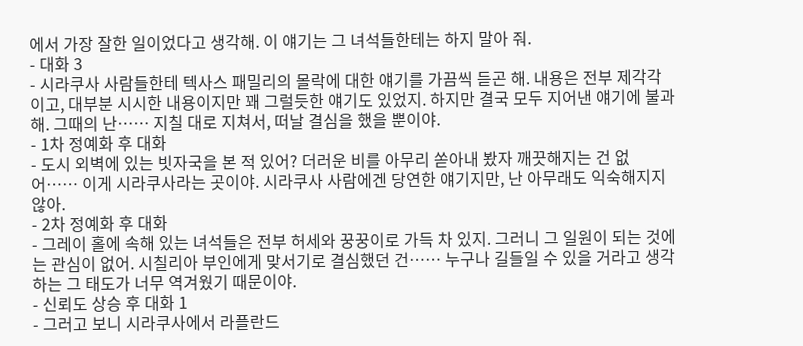에서 가장 잘한 일이었다고 생각해. 이 얘기는 그 녀석들한테는 하지 말아 줘.
- 대화 3
- 시라쿠사 사람들한테 텍사스 패밀리의 몰락에 대한 얘기를 가끔씩 듣곤 해. 내용은 전부 제각각이고, 대부분 시시한 내용이지만 꽤 그럴듯한 얘기도 있었지. 하지만 결국 모두 지어낸 얘기에 불과해. 그때의 난…… 지칠 대로 지쳐서, 떠날 결심을 했을 뿐이야.
- 1차 정예화 후 대화
- 도시 외벽에 있는 빗자국을 본 적 있어? 더러운 비를 아무리 쏟아내 봤자 깨끗해지는 건 없어…… 이게 시라쿠사라는 곳이야. 시라쿠사 사람에겐 당연한 얘기지만, 난 아무래도 익숙해지지 않아.
- 2차 정예화 후 대화
- 그레이 홀에 속해 있는 녀석들은 전부 허세와 꿍꿍이로 가득 차 있지. 그러니 그 일원이 되는 것에는 관심이 없어. 시칠리아 부인에게 맞서기로 결심했던 건…… 누구나 길들일 수 있을 거라고 생각하는 그 태도가 너무 역겨웠기 때문이야.
- 신뢰도 상승 후 대화 1
- 그러고 보니 시라쿠사에서 라플란드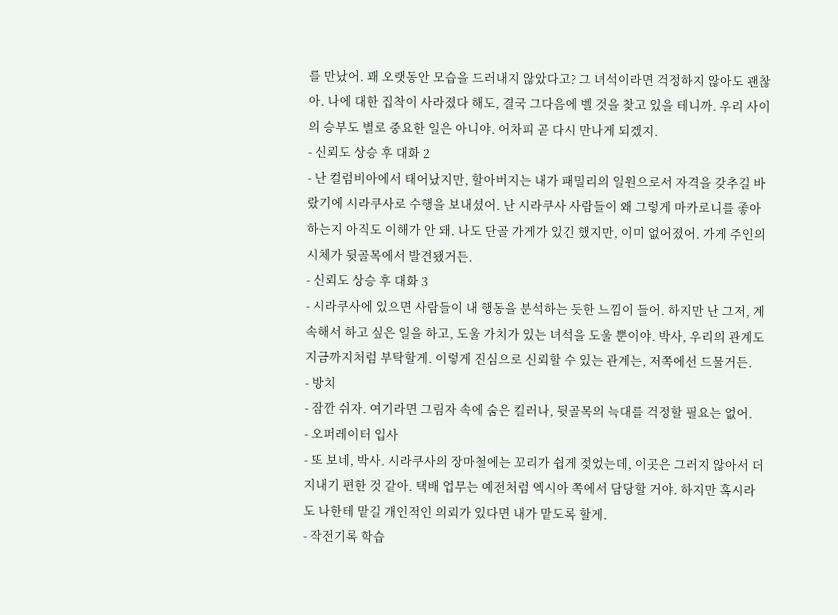를 만났어. 꽤 오랫동안 모습을 드러내지 않았다고? 그 녀석이라면 걱정하지 않아도 괜찮아. 나에 대한 집착이 사라졌다 해도, 결국 그다음에 벨 것을 찾고 있을 테니까. 우리 사이의 승부도 별로 중요한 일은 아니야. 어차피 곧 다시 만나게 되겠지.
- 신뢰도 상승 후 대화 2
- 난 컬럼비아에서 태어났지만, 할아버지는 내가 패밀리의 일원으로서 자격을 갖추길 바랐기에 시라쿠사로 수행을 보내셨어. 난 시라쿠사 사람들이 왜 그렇게 마카로니를 좋아하는지 아직도 이해가 안 돼. 나도 단골 가게가 있긴 했지만, 이미 없어졌어. 가게 주인의 시체가 뒷골목에서 발견됐거든.
- 신뢰도 상승 후 대화 3
- 시라쿠사에 있으면 사람들이 내 행동을 분석하는 듯한 느낌이 들어. 하지만 난 그저, 계속해서 하고 싶은 일을 하고, 도울 가치가 있는 녀석을 도울 뿐이야. 박사, 우리의 관계도 지금까지처럼 부탁할게. 이렇게 진심으로 신뢰할 수 있는 관계는, 저쪽에선 드물거든.
- 방치
- 잠깐 쉬자. 여기라면 그림자 속에 숨은 킬러나, 뒷골목의 늑대를 걱정할 필요는 없어.
- 오퍼레이터 입사
- 또 보네, 박사. 시라쿠사의 장마철에는 꼬리가 쉽게 젖었는데, 이곳은 그러지 않아서 더 지내기 편한 것 같아. 택배 업무는 예전처럼 엑시아 쪽에서 담당할 거야. 하지만 혹시라도 나한테 맡길 개인적인 의뢰가 있다면 내가 맡도록 할게.
- 작전기록 학습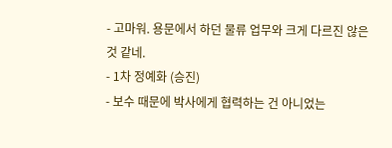- 고마워. 용문에서 하던 물류 업무와 크게 다르진 않은 것 같네.
- 1차 정예화 (승진)
- 보수 때문에 박사에게 협력하는 건 아니었는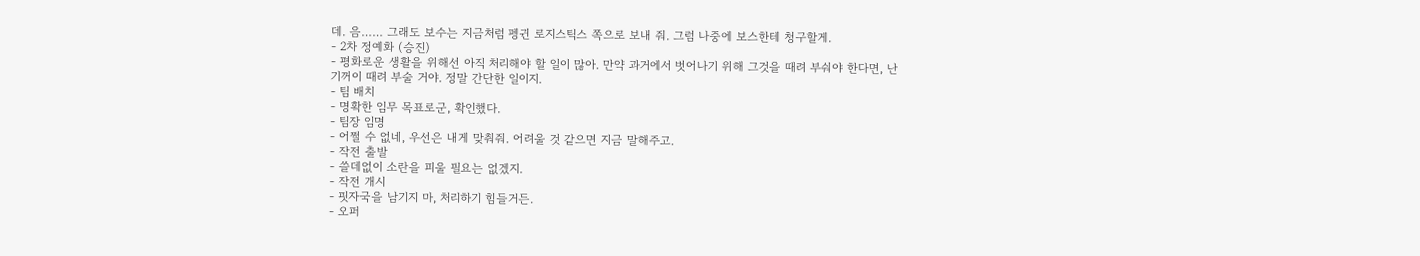데. 음…… 그래도 보수는 지금처럼 펭귄 로지스틱스 쪽으로 보내 줘. 그럼 나중에 보스한테 청구할게.
- 2차 정예화 (승진)
- 평화로운 생활을 위해선 아직 처리해야 할 일이 많아. 만약 과거에서 벗어나기 위해 그것을 때려 부숴야 한다면, 난 기꺼이 때려 부술 거야. 정말 간단한 일이지.
- 팀 배치
- 명확한 임무 목표로군, 확인했다.
- 팀장 임명
- 어쩔 수 없네, 우선은 내게 맞춰줘. 어려울 것 같으면 지금 말해주고.
- 작전 출발
- 쓸데없이 소란을 피울 필요는 없겠지.
- 작전 개시
- 핏자국을 남기지 마, 처리하기 힘들거든.
- 오퍼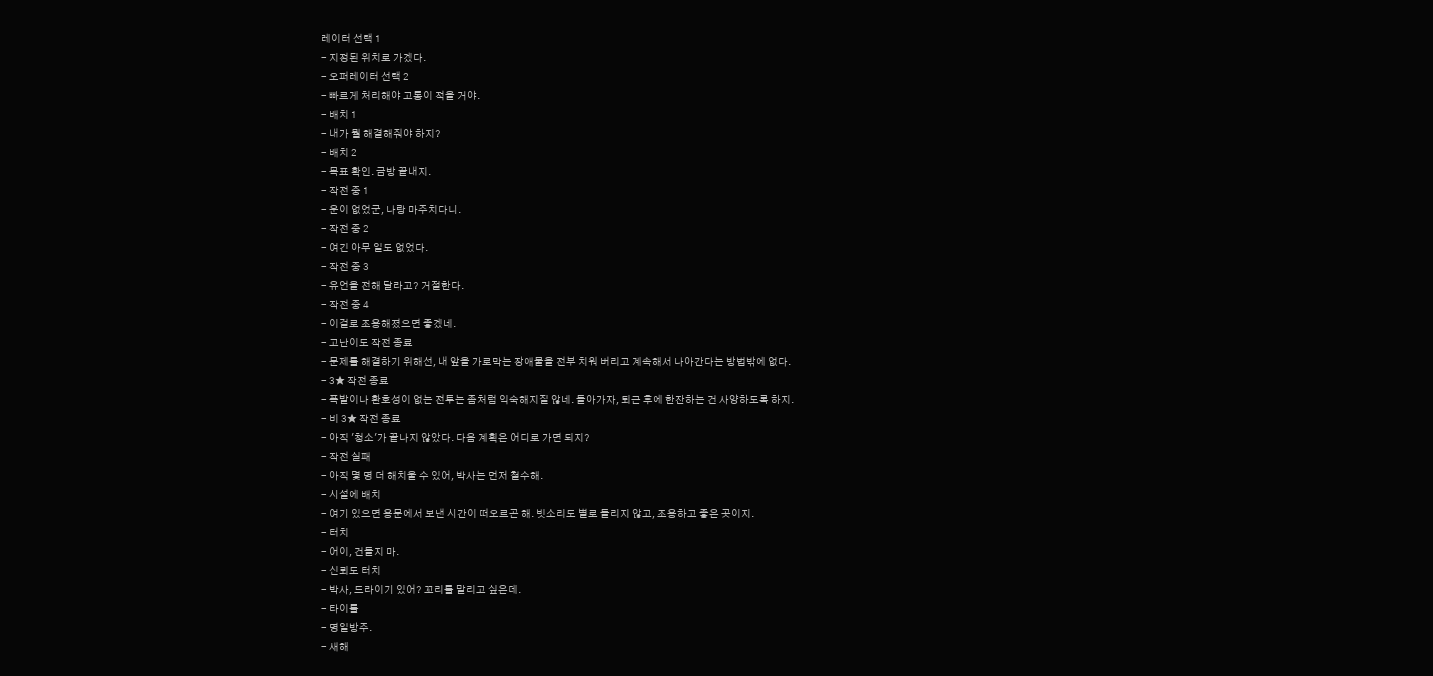레이터 선택 1
- 지정된 위치로 가겠다.
- 오퍼레이터 선택 2
- 빠르게 처리해야 고통이 적을 거야.
- 배치 1
- 내가 뭘 해결해줘야 하지?
- 배치 2
- 목표 확인. 금방 끝내지.
- 작전 중 1
- 운이 없었군, 나랑 마주치다니.
- 작전 중 2
- 여긴 아무 일도 없었다.
- 작전 중 3
- 유언을 전해 달라고? 거절한다.
- 작전 중 4
- 이걸로 조용해졌으면 좋겠네.
- 고난이도 작전 종료
- 문제를 해결하기 위해선, 내 앞을 가로막는 장애물을 전부 치워 버리고 계속해서 나아간다는 방법밖에 없다.
- 3★ 작전 종료
- 폭발이나 환호성이 없는 전투는 좀처럼 익숙해지질 않네. 돌아가자, 퇴근 후에 한잔하는 건 사양하도록 하지.
- 비 3★ 작전 종료
- 아직 '청소'가 끝나지 않았다. 다음 계획은 어디로 가면 되지?
- 작전 실패
- 아직 몇 명 더 해치울 수 있어, 박사는 먼저 철수해.
- 시설에 배치
- 여기 있으면 용문에서 보낸 시간이 떠오르곤 해. 빗소리도 별로 들리지 않고, 조용하고 좋은 곳이지.
- 터치
- 어이, 건들지 마.
- 신뢰도 터치
- 박사, 드라이기 있어? 꼬리를 말리고 싶은데.
- 타이틀
- 명일방주.
- 새해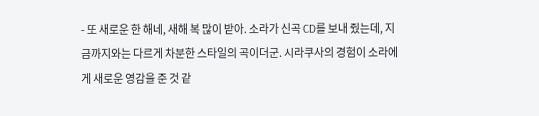- 또 새로운 한 해네, 새해 복 많이 받아. 소라가 신곡 CD를 보내 줬는데, 지금까지와는 다르게 차분한 스타일의 곡이더군. 시라쿠사의 경험이 소라에게 새로운 영감을 준 것 같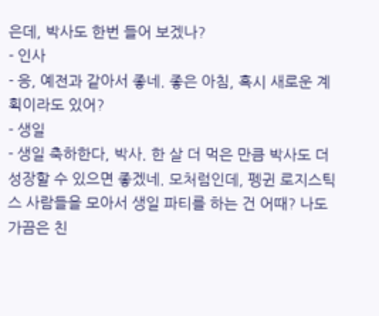은데, 박사도 한번 들어 보겠나?
- 인사
- 응, 예전과 같아서 좋네. 좋은 아침, 혹시 새로운 계획이라도 있어?
- 생일
- 생일 축하한다, 박사. 한 살 더 먹은 만큼 박사도 더 성장할 수 있으면 좋겠네. 모처럼인데, 펭귄 로지스틱스 사람들을 모아서 생일 파티를 하는 건 어때? 나도 가끔은 친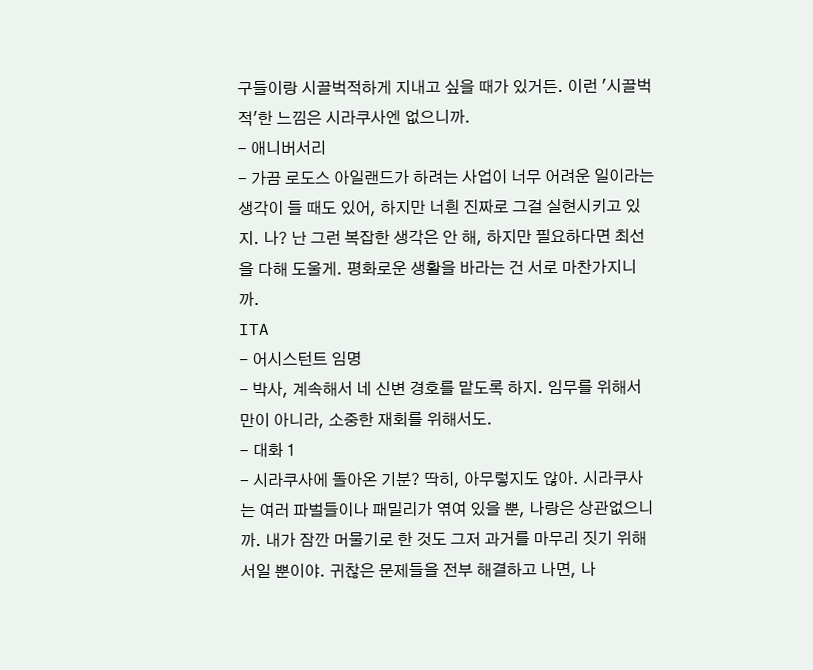구들이랑 시끌벅적하게 지내고 싶을 때가 있거든. 이런 '시끌벅적'한 느낌은 시라쿠사엔 없으니까.
- 애니버서리
- 가끔 로도스 아일랜드가 하려는 사업이 너무 어려운 일이라는 생각이 들 때도 있어, 하지만 너흰 진짜로 그걸 실현시키고 있지. 나? 난 그런 복잡한 생각은 안 해, 하지만 필요하다면 최선을 다해 도울게. 평화로운 생활을 바라는 건 서로 마찬가지니까.
ITA
- 어시스턴트 임명
- 박사, 계속해서 네 신변 경호를 맡도록 하지. 임무를 위해서만이 아니라, 소중한 재회를 위해서도.
- 대화 1
- 시라쿠사에 돌아온 기분? 딱히, 아무렇지도 않아. 시라쿠사는 여러 파벌들이나 패밀리가 엮여 있을 뿐, 나랑은 상관없으니까. 내가 잠깐 머물기로 한 것도 그저 과거를 마무리 짓기 위해서일 뿐이야. 귀찮은 문제들을 전부 해결하고 나면, 나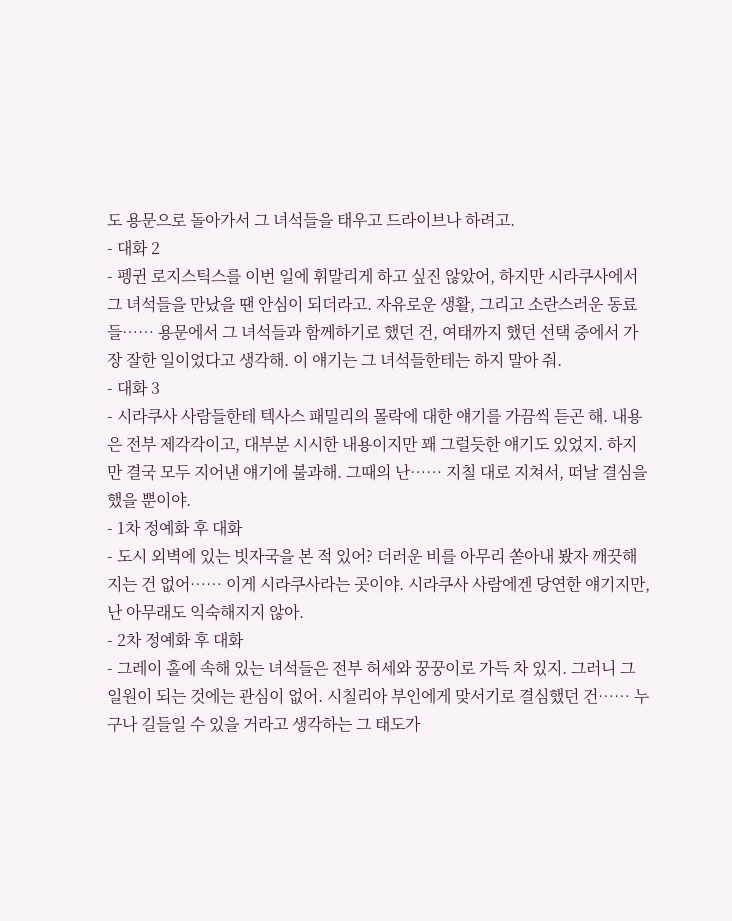도 용문으로 돌아가서 그 녀석들을 태우고 드라이브나 하려고.
- 대화 2
- 펭귄 로지스틱스를 이번 일에 휘말리게 하고 싶진 않았어, 하지만 시라쿠사에서 그 녀석들을 만났을 땐 안심이 되더라고. 자유로운 생활, 그리고 소란스러운 동료들…… 용문에서 그 녀석들과 함께하기로 했던 건, 여태까지 했던 선택 중에서 가장 잘한 일이었다고 생각해. 이 얘기는 그 녀석들한테는 하지 말아 줘.
- 대화 3
- 시라쿠사 사람들한테 텍사스 패밀리의 몰락에 대한 얘기를 가끔씩 듣곤 해. 내용은 전부 제각각이고, 대부분 시시한 내용이지만 꽤 그럴듯한 얘기도 있었지. 하지만 결국 모두 지어낸 얘기에 불과해. 그때의 난…… 지칠 대로 지쳐서, 떠날 결심을 했을 뿐이야.
- 1차 정예화 후 대화
- 도시 외벽에 있는 빗자국을 본 적 있어? 더러운 비를 아무리 쏟아내 봤자 깨끗해지는 건 없어…… 이게 시라쿠사라는 곳이야. 시라쿠사 사람에겐 당연한 얘기지만, 난 아무래도 익숙해지지 않아.
- 2차 정예화 후 대화
- 그레이 홀에 속해 있는 녀석들은 전부 허세와 꿍꿍이로 가득 차 있지. 그러니 그 일원이 되는 것에는 관심이 없어. 시칠리아 부인에게 맞서기로 결심했던 건…… 누구나 길들일 수 있을 거라고 생각하는 그 태도가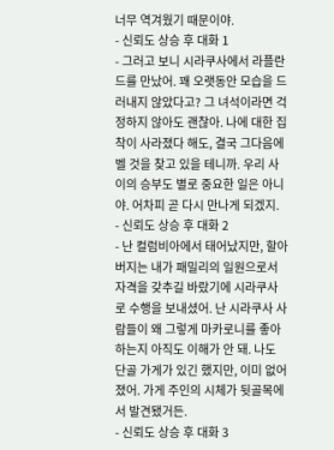너무 역겨웠기 때문이야.
- 신뢰도 상승 후 대화 1
- 그러고 보니 시라쿠사에서 라플란드를 만났어. 꽤 오랫동안 모습을 드러내지 않았다고? 그 녀석이라면 걱정하지 않아도 괜찮아. 나에 대한 집착이 사라졌다 해도, 결국 그다음에 벨 것을 찾고 있을 테니까. 우리 사이의 승부도 별로 중요한 일은 아니야. 어차피 곧 다시 만나게 되겠지.
- 신뢰도 상승 후 대화 2
- 난 컬럼비아에서 태어났지만, 할아버지는 내가 패밀리의 일원으로서 자격을 갖추길 바랐기에 시라쿠사로 수행을 보내셨어. 난 시라쿠사 사람들이 왜 그렇게 마카로니를 좋아하는지 아직도 이해가 안 돼. 나도 단골 가게가 있긴 했지만, 이미 없어졌어. 가게 주인의 시체가 뒷골목에서 발견됐거든.
- 신뢰도 상승 후 대화 3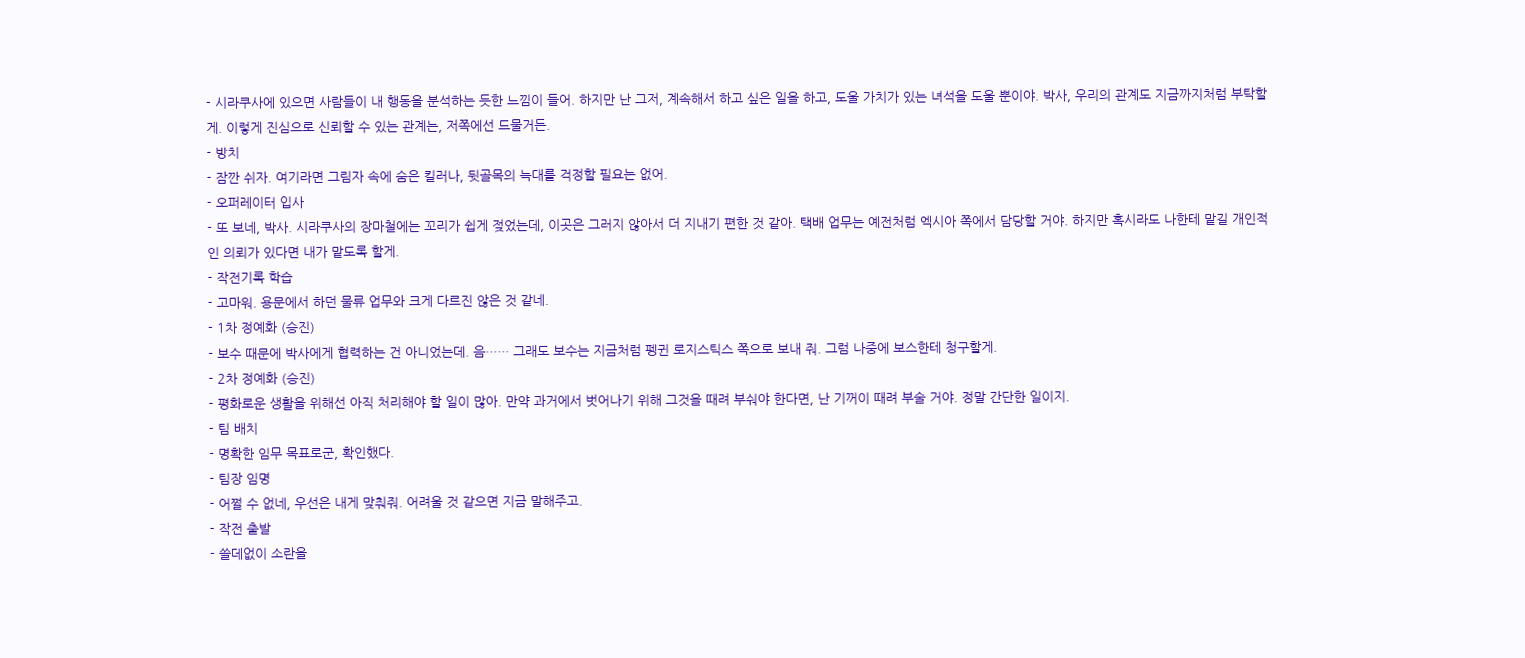- 시라쿠사에 있으면 사람들이 내 행동을 분석하는 듯한 느낌이 들어. 하지만 난 그저, 계속해서 하고 싶은 일을 하고, 도울 가치가 있는 녀석을 도울 뿐이야. 박사, 우리의 관계도 지금까지처럼 부탁할게. 이렇게 진심으로 신뢰할 수 있는 관계는, 저쪽에선 드물거든.
- 방치
- 잠깐 쉬자. 여기라면 그림자 속에 숨은 킬러나, 뒷골목의 늑대를 걱정할 필요는 없어.
- 오퍼레이터 입사
- 또 보네, 박사. 시라쿠사의 장마철에는 꼬리가 쉽게 젖었는데, 이곳은 그러지 않아서 더 지내기 편한 것 같아. 택배 업무는 예전처럼 엑시아 쪽에서 담당할 거야. 하지만 혹시라도 나한테 맡길 개인적인 의뢰가 있다면 내가 맡도록 할게.
- 작전기록 학습
- 고마워. 용문에서 하던 물류 업무와 크게 다르진 않은 것 같네.
- 1차 정예화 (승진)
- 보수 때문에 박사에게 협력하는 건 아니었는데. 음…… 그래도 보수는 지금처럼 펭귄 로지스틱스 쪽으로 보내 줘. 그럼 나중에 보스한테 청구할게.
- 2차 정예화 (승진)
- 평화로운 생활을 위해선 아직 처리해야 할 일이 많아. 만약 과거에서 벗어나기 위해 그것을 때려 부숴야 한다면, 난 기꺼이 때려 부술 거야. 정말 간단한 일이지.
- 팀 배치
- 명확한 임무 목표로군, 확인했다.
- 팀장 임명
- 어쩔 수 없네, 우선은 내게 맞춰줘. 어려울 것 같으면 지금 말해주고.
- 작전 출발
- 쓸데없이 소란을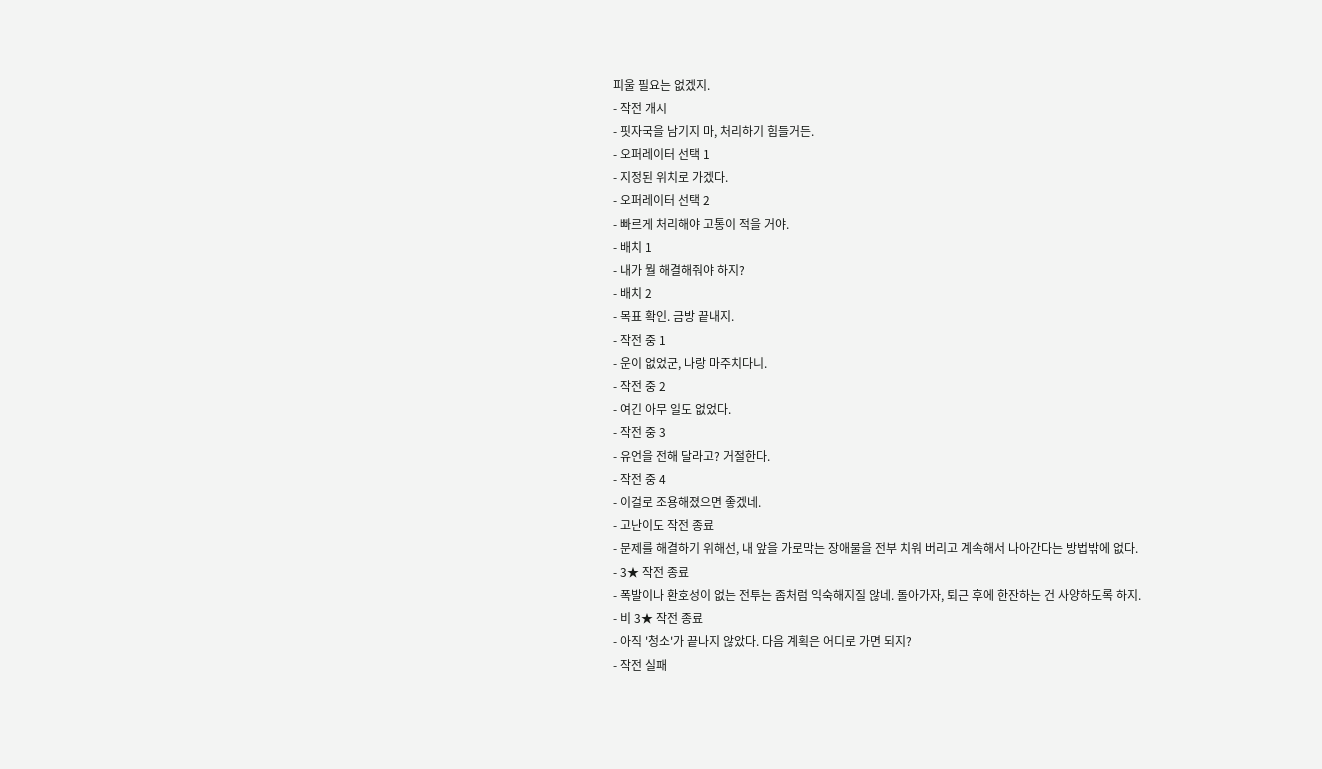피울 필요는 없겠지.
- 작전 개시
- 핏자국을 남기지 마, 처리하기 힘들거든.
- 오퍼레이터 선택 1
- 지정된 위치로 가겠다.
- 오퍼레이터 선택 2
- 빠르게 처리해야 고통이 적을 거야.
- 배치 1
- 내가 뭘 해결해줘야 하지?
- 배치 2
- 목표 확인. 금방 끝내지.
- 작전 중 1
- 운이 없었군, 나랑 마주치다니.
- 작전 중 2
- 여긴 아무 일도 없었다.
- 작전 중 3
- 유언을 전해 달라고? 거절한다.
- 작전 중 4
- 이걸로 조용해졌으면 좋겠네.
- 고난이도 작전 종료
- 문제를 해결하기 위해선, 내 앞을 가로막는 장애물을 전부 치워 버리고 계속해서 나아간다는 방법밖에 없다.
- 3★ 작전 종료
- 폭발이나 환호성이 없는 전투는 좀처럼 익숙해지질 않네. 돌아가자, 퇴근 후에 한잔하는 건 사양하도록 하지.
- 비 3★ 작전 종료
- 아직 '청소'가 끝나지 않았다. 다음 계획은 어디로 가면 되지?
- 작전 실패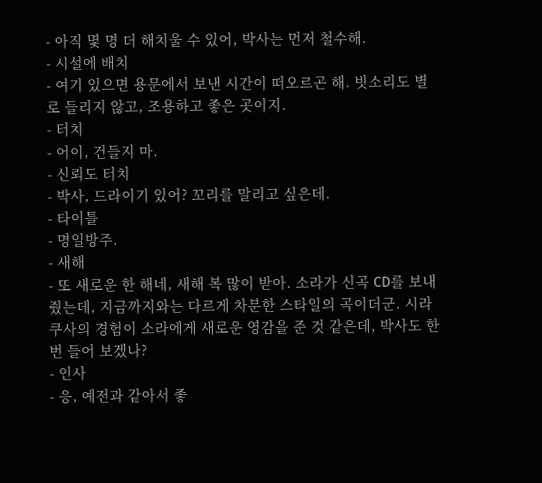- 아직 몇 명 더 해치울 수 있어, 박사는 먼저 철수해.
- 시설에 배치
- 여기 있으면 용문에서 보낸 시간이 떠오르곤 해. 빗소리도 별로 들리지 않고, 조용하고 좋은 곳이지.
- 터치
- 어이, 건들지 마.
- 신뢰도 터치
- 박사, 드라이기 있어? 꼬리를 말리고 싶은데.
- 타이틀
- 명일방주.
- 새해
- 또 새로운 한 해네, 새해 복 많이 받아. 소라가 신곡 CD를 보내 줬는데, 지금까지와는 다르게 차분한 스타일의 곡이더군. 시라쿠사의 경험이 소라에게 새로운 영감을 준 것 같은데, 박사도 한번 들어 보겠나?
- 인사
- 응, 예전과 같아서 좋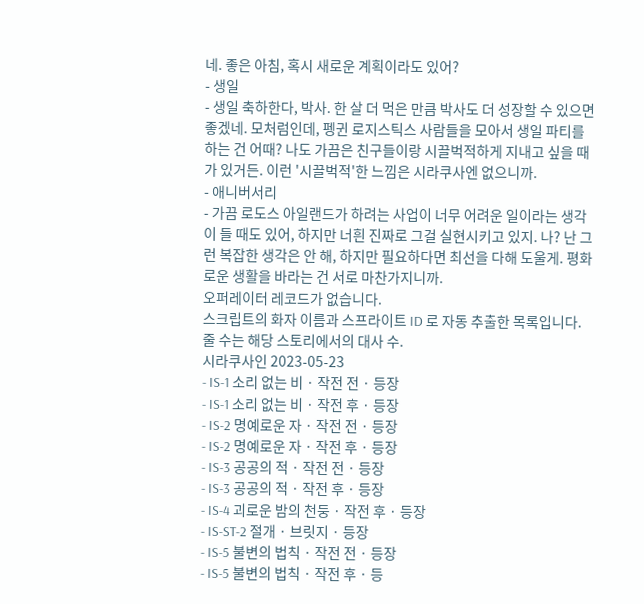네. 좋은 아침, 혹시 새로운 계획이라도 있어?
- 생일
- 생일 축하한다, 박사. 한 살 더 먹은 만큼 박사도 더 성장할 수 있으면 좋겠네. 모처럼인데, 펭귄 로지스틱스 사람들을 모아서 생일 파티를 하는 건 어때? 나도 가끔은 친구들이랑 시끌벅적하게 지내고 싶을 때가 있거든. 이런 '시끌벅적'한 느낌은 시라쿠사엔 없으니까.
- 애니버서리
- 가끔 로도스 아일랜드가 하려는 사업이 너무 어려운 일이라는 생각이 들 때도 있어, 하지만 너흰 진짜로 그걸 실현시키고 있지. 나? 난 그런 복잡한 생각은 안 해, 하지만 필요하다면 최선을 다해 도울게. 평화로운 생활을 바라는 건 서로 마찬가지니까.
오퍼레이터 레코드가 없습니다.
스크립트의 화자 이름과 스프라이트 ID 로 자동 추출한 목록입니다. 줄 수는 해당 스토리에서의 대사 수.
시라쿠사인 2023-05-23
- IS-1 소리 없는 비 · 작전 전 · 등장
- IS-1 소리 없는 비 · 작전 후 · 등장
- IS-2 명예로운 자 · 작전 전 · 등장
- IS-2 명예로운 자 · 작전 후 · 등장
- IS-3 공공의 적 · 작전 전 · 등장
- IS-3 공공의 적 · 작전 후 · 등장
- IS-4 괴로운 밤의 천둥 · 작전 후 · 등장
- IS-ST-2 절개 · 브릿지 · 등장
- IS-5 불변의 법칙 · 작전 전 · 등장
- IS-5 불변의 법칙 · 작전 후 · 등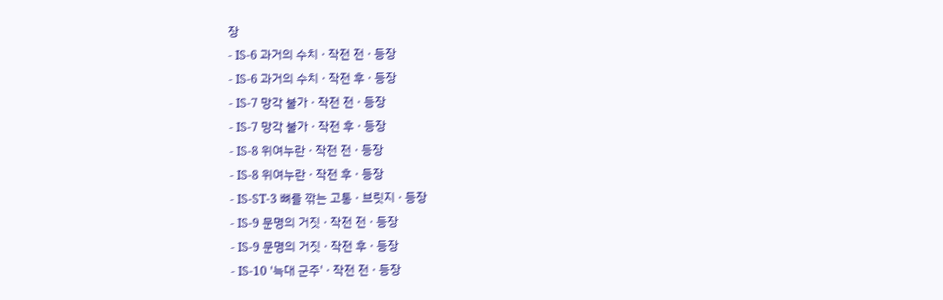장
- IS-6 과거의 수치 · 작전 전 · 등장
- IS-6 과거의 수치 · 작전 후 · 등장
- IS-7 망각 불가 · 작전 전 · 등장
- IS-7 망각 불가 · 작전 후 · 등장
- IS-8 위여누란 · 작전 전 · 등장
- IS-8 위여누란 · 작전 후 · 등장
- IS-ST-3 뼈를 깎는 고통 · 브릿지 · 등장
- IS-9 문명의 거짓 · 작전 전 · 등장
- IS-9 문명의 거짓 · 작전 후 · 등장
- IS-10 '늑대 군주' · 작전 전 · 등장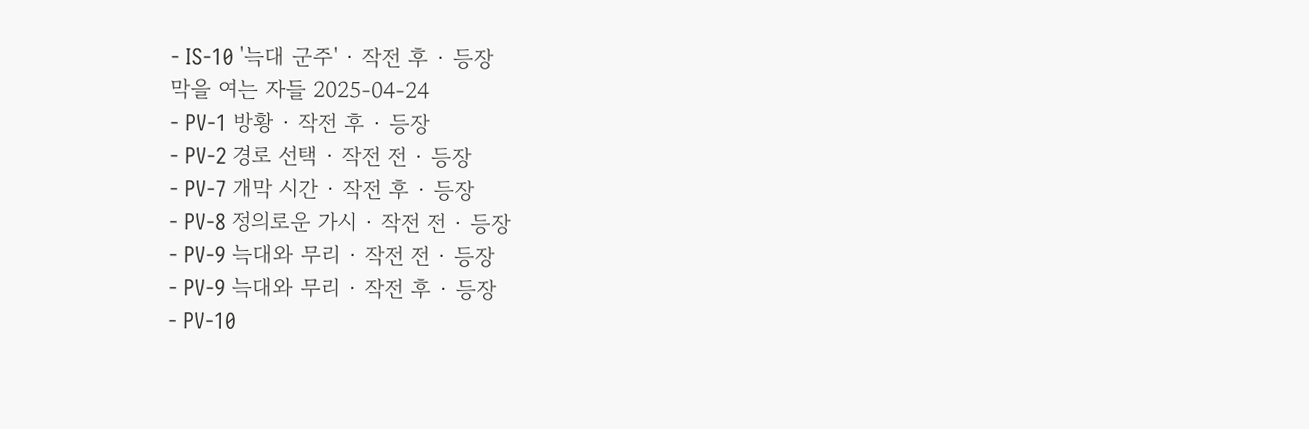- IS-10 '늑대 군주' · 작전 후 · 등장
막을 여는 자들 2025-04-24
- PV-1 방황 · 작전 후 · 등장
- PV-2 경로 선택 · 작전 전 · 등장
- PV-7 개막 시간 · 작전 후 · 등장
- PV-8 정의로운 가시 · 작전 전 · 등장
- PV-9 늑대와 무리 · 작전 전 · 등장
- PV-9 늑대와 무리 · 작전 후 · 등장
- PV-10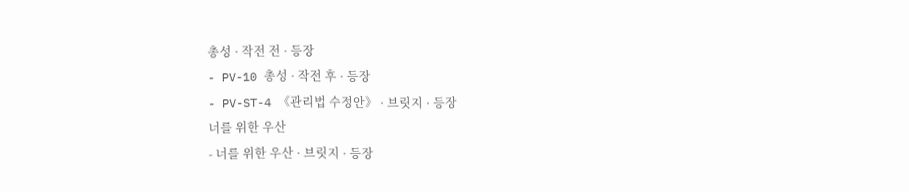총성 · 작전 전 · 등장
- PV-10 총성 · 작전 후 · 등장
- PV-ST-4 《관리법 수정안》 · 브릿지 · 등장
너를 위한 우산
- 너를 위한 우산 · 브릿지 · 등장